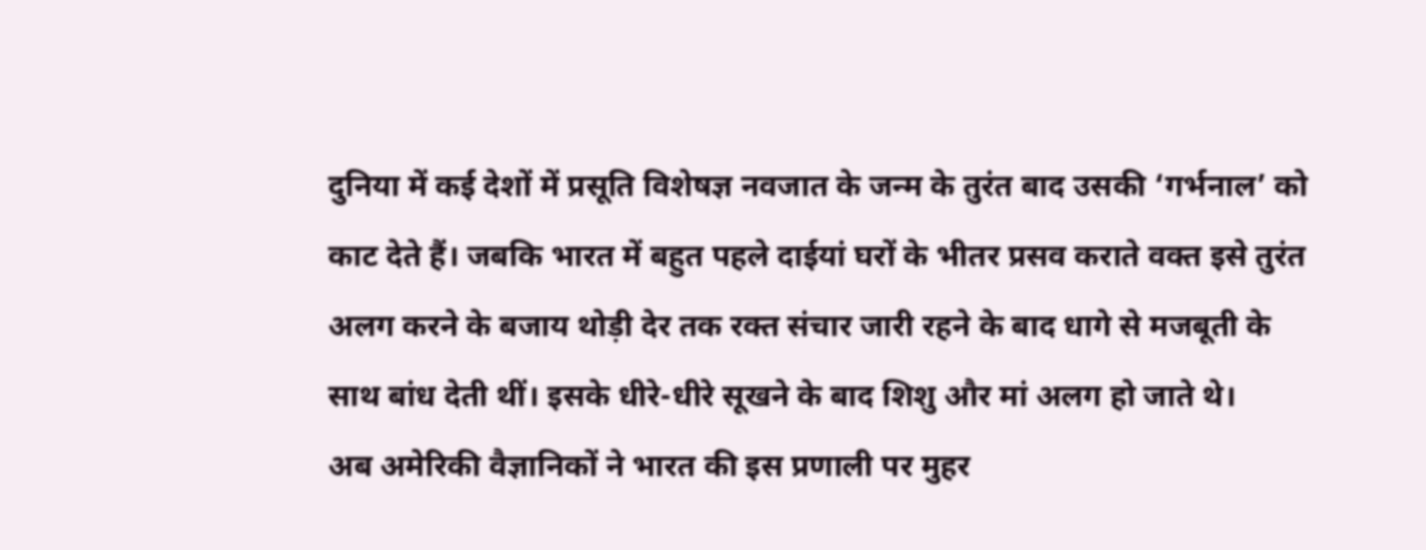दुनिया में कई देशों में प्रसूति विशेषज्ञ नवजात के जन्म के तुरंत बाद उसकी ‘गर्भनाल’ को काट देते हैं। जबकि भारत में बहुत पहले दाईयां घरों के भीतर प्रसव कराते वक्त इसे तुरंत अलग करने के बजाय थोड़ी देर तक रक्त संचार जारी रहने के बाद धागे से मजबूती के साथ बांध देती थीं। इसके धीरे-धीरे सूखने के बाद शिशु और मां अलग हो जाते थे।
अब अमेरिकी वैज्ञानिकों ने भारत की इस प्रणाली पर मुहर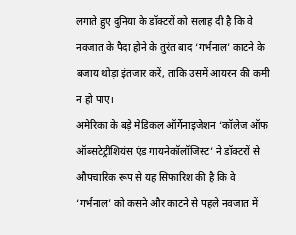लगाते हुए दुनिया के डॉक्टरों को सलाह दी है कि वे नवजात के पैदा होने के तुरंत बाद ‘गर्भनाल’ काटने के बजाय थोड़ा इंतजार करें, ताकि उसमें आयरन की कमी न हो पाए।
अमेरिका के बड़े मेडिकल ऑर्गेनाइजेशन ‘कॉलेज ऑफ ऑब्सटेट्रीशियंस एंड गायनेकॉलॉजिस्ट’ ने डॉक्टरों से औपचारिक रूप से यह सिफारिश की है कि वे ‘गर्भनाल’ को कसने और काटने से पहले नवजात में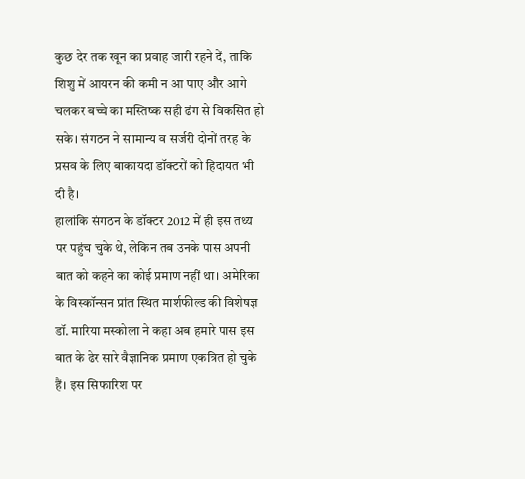कुछ देर तक खून का प्रवाह जारी रहने दें, ताकि शिशु में आयरन की कमी न आ पाए और आगे चलकर बच्चे का मस्तिष्क सही ढंग से विकसित हो सके। संगठन ने सामान्य व सर्जरी दोनों तरह के प्रसव के लिए बाकायदा डॉक्टरों को हिदायत भी दी है।
हालांकि संगठन के डॉक्टर 2012 में ही इस तथ्य पर पहुंच चुके थे, लेकिन तब उनके पास अपनी बात को कहने का कोई प्रमाण नहीं था। अमेरिका के विस्कॉन्सन प्रांत स्थित मार्शफील्ड की विशेषज्ञ डॉ. मारिया मस्कोला ने कहा अब हमारे पास इस बात के ढेर सारे वैज्ञानिक प्रमाण एकत्रित हो चुके हैं। इस सिफारिश पर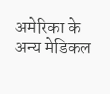अमेरिका के अन्य मेडिकल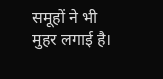समूहों ने भी मुहर लगाई है।